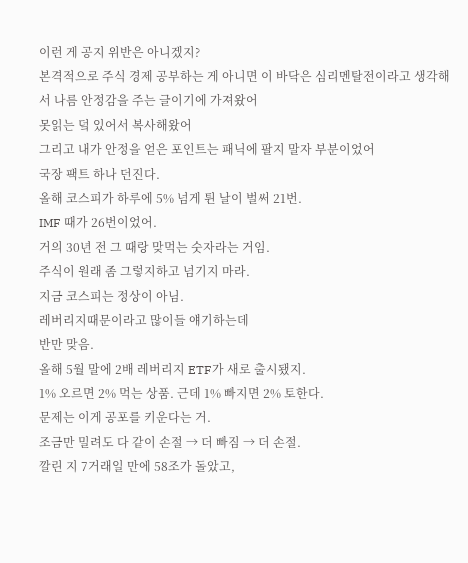이런 게 공지 위반은 아니겠지?
본격적으로 주식 경제 공부하는 게 아니면 이 바닥은 심리멘탈전이라고 생각해서 나름 안정감을 주는 글이기에 가져왔어
못읽는 덬 있어서 복사해왔어
그리고 내가 안정을 얻은 포인트는 패닉에 팔지 말자 부분이었어
국장 팩트 하나 던진다.
올해 코스피가 하루에 5% 넘게 튄 날이 벌써 21번.
IMF 때가 26번이었어.
거의 30년 전 그 때랑 맞먹는 숫자라는 거임.
주식이 원래 좀 그렇지하고 넘기지 마라.
지금 코스피는 정상이 아님.
레버리지때문이라고 많이들 얘기하는데
반만 맞음.
올해 5월 말에 2배 레버리지 ETF가 새로 출시됐지.
1% 오르면 2% 먹는 상품. 근데 1% 빠지면 2% 토한다.
문제는 이게 공포를 키운다는 거.
조금만 밀려도 다 같이 손절 → 더 빠짐 → 더 손절.
깔린 지 7거래일 만에 58조가 돌았고,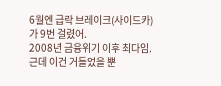6월엔 급락 브레이크(사이드카)가 9번 걸렸어.
2008년 금융위기 이후 최다임.
근데 이건 거들었을 뿐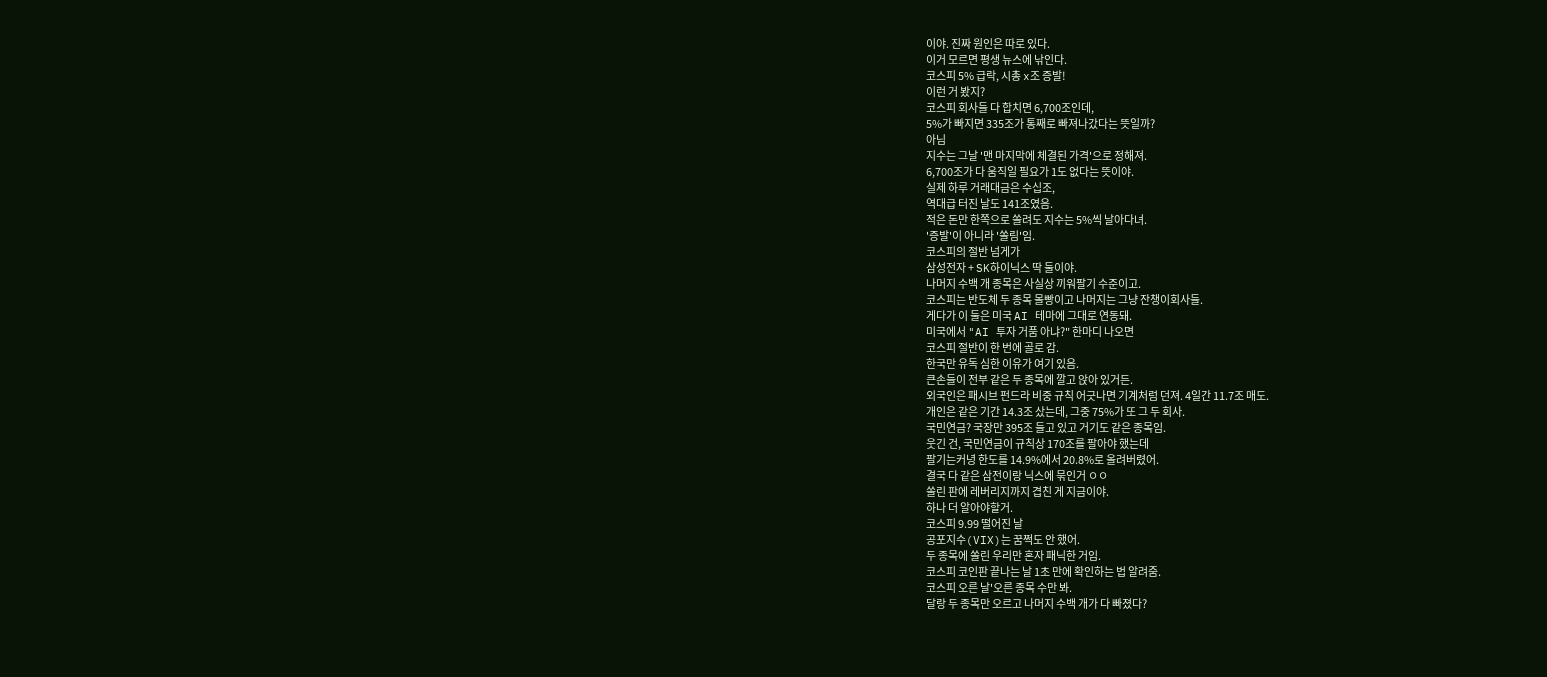이야. 진짜 원인은 따로 있다.
이거 모르면 평생 뉴스에 낚인다.
코스피 5% 급락, 시총 x조 증발!
이런 거 봤지?
코스피 회사들 다 합치면 6,700조인데,
5%가 빠지면 335조가 통째로 빠져나갔다는 뜻일까?
아님
지수는 그날 '맨 마지막에 체결된 가격'으로 정해져.
6,700조가 다 움직일 필요가 1도 없다는 뜻이야.
실제 하루 거래대금은 수십조,
역대급 터진 날도 141조였음.
적은 돈만 한쪽으로 쏠려도 지수는 5%씩 날아다녀.
'증발'이 아니라 '쏠림'임.
코스피의 절반 넘게가
삼성전자 + SK하이닉스 딱 둘이야.
나머지 수백 개 종목은 사실상 끼워팔기 수준이고.
코스피는 반도체 두 종목 몰빵이고 나머지는 그냥 잔챙이회사들.
게다가 이 둘은 미국 AI 테마에 그대로 연동돼.
미국에서 "AI 투자 거품 아냐?" 한마디 나오면
코스피 절반이 한 번에 골로 감.
한국만 유독 심한 이유가 여기 있음.
큰손들이 전부 같은 두 종목에 깔고 앉아 있거든.
외국인은 패시브 펀드라 비중 규칙 어긋나면 기계처럼 던져. 4일간 11.7조 매도.
개인은 같은 기간 14.3조 샀는데, 그중 75%가 또 그 두 회사.
국민연금? 국장만 395조 들고 있고 거기도 같은 종목임.
웃긴 건, 국민연금이 규칙상 170조를 팔아야 했는데
팔기는커녕 한도를 14.9%에서 20.8%로 올려버렸어.
결국 다 같은 삼전이랑 닉스에 묶인거 ㅇㅇ
쏠린 판에 레버리지까지 겹친 게 지금이야.
하나 더 알아야할거.
코스피 9.99 떨어진 날
공포지수(VIX)는 꿈쩍도 안 했어.
두 종목에 쏠린 우리만 혼자 패닉한 거임.
코스피 코인판 끝나는 날 1초 만에 확인하는 법 알려줌.
코스피 오른 날'오른 종목 수만 봐.
달랑 두 종목만 오르고 나머지 수백 개가 다 빠졌다?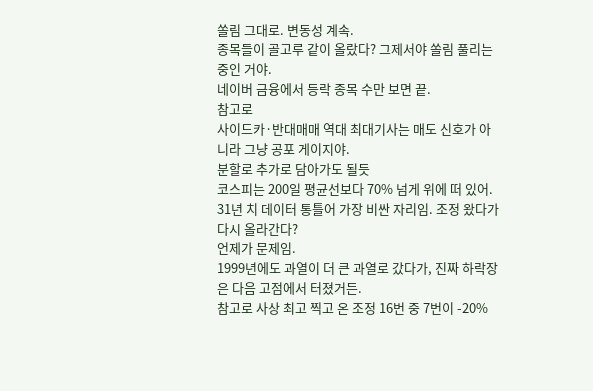쏠림 그대로. 변동성 계속.
종목들이 골고루 같이 올랐다? 그제서야 쏠림 풀리는 중인 거야.
네이버 금융에서 등락 종목 수만 보면 끝.
참고로
사이드카·반대매매 역대 최대기사는 매도 신호가 아니라 그냥 공포 게이지야.
분할로 추가로 담아가도 될듯
코스피는 200일 평균선보다 70% 넘게 위에 떠 있어.
31년 치 데이터 통틀어 가장 비싼 자리임. 조정 왔다가 다시 올라간다?
언제가 문제임.
1999년에도 과열이 더 큰 과열로 갔다가, 진짜 하락장은 다음 고점에서 터졌거든.
참고로 사상 최고 찍고 온 조정 16번 중 7번이 -20%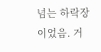넘는 하락장이었음. 거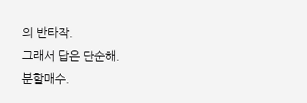의 반타작.
그래서 답은 단순해.
분할매수.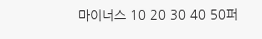마이너스 10 20 30 40 50퍼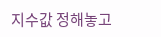지수값 정해놓고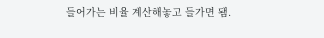들어가는 비율 계산해놓고 들가면 됌.